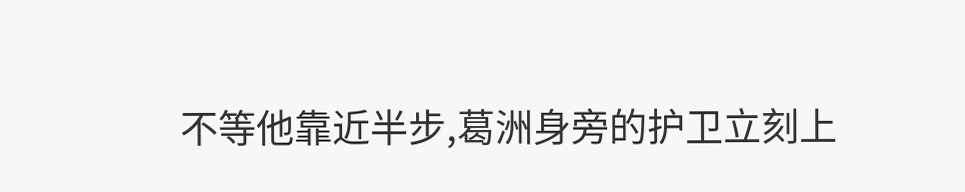不等他靠近半步,葛洲身旁的护卫立刻上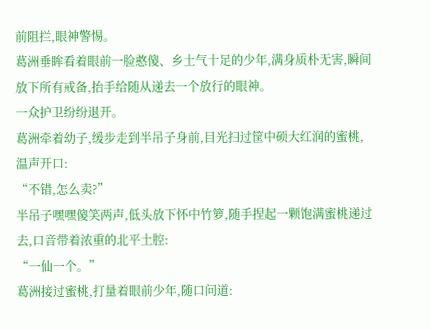前阻拦,眼神警惕。
葛洲垂眸看着眼前一脸憨傻、乡土气十足的少年,满身质朴无害,瞬间放下所有戒备,抬手给随从递去一个放行的眼神。
一众护卫纷纷退开。
葛洲牵着幼子,缓步走到半吊子身前,目光扫过筐中硕大红润的蜜桃,温声开口:
“不错,怎么卖?”
半吊子嘿嘿傻笑两声,低头放下怀中竹箩,随手捏起一颗饱满蜜桃递过去,口音带着浓重的北平土腔:
“一仙一个。”
葛洲接过蜜桃,打量着眼前少年,随口问道: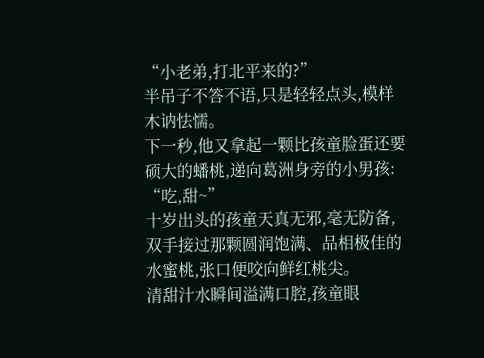“小老弟,打北平来的?”
半吊子不答不语,只是轻轻点头,模样木讷怯懦。
下一秒,他又拿起一颗比孩童脸蛋还要硕大的蟠桃,递向葛洲身旁的小男孩:
“吃,甜~”
十岁出头的孩童天真无邪,毫无防备,双手接过那颗圆润饱满、品相极佳的水蜜桃,张口便咬向鲜红桃尖。
清甜汁水瞬间溢满口腔,孩童眼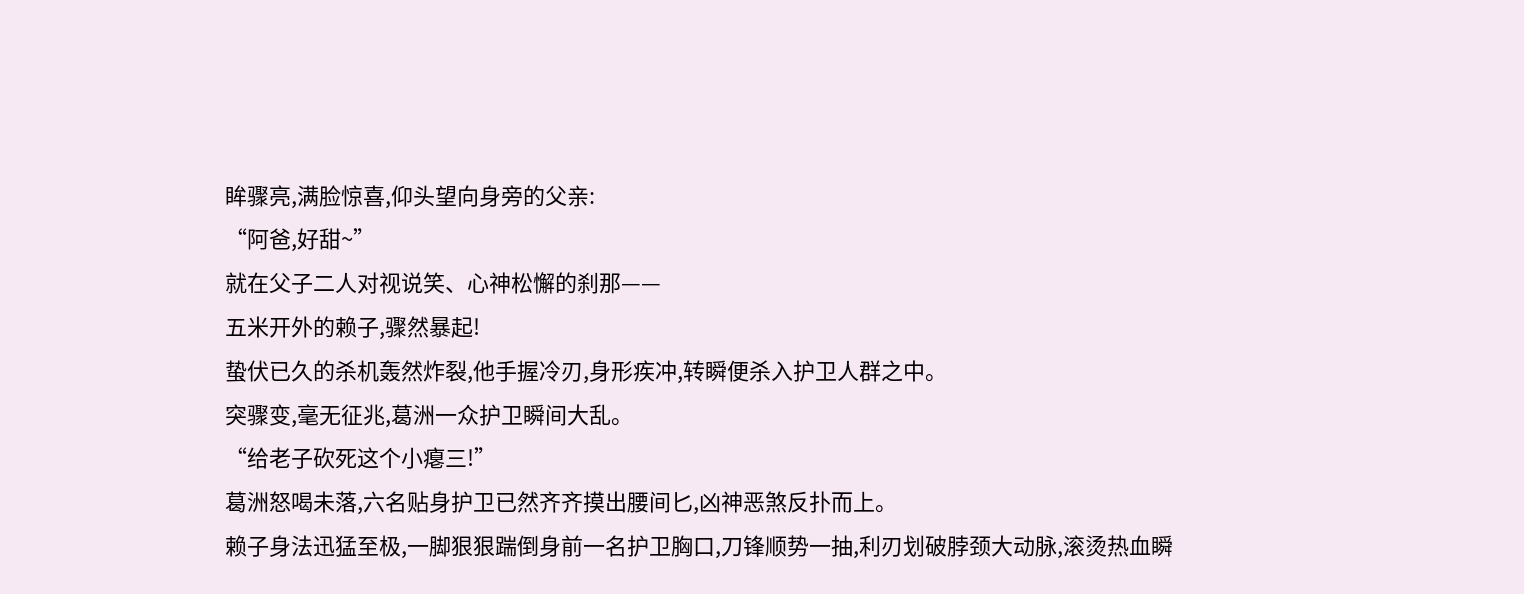眸骤亮,满脸惊喜,仰头望向身旁的父亲:
“阿爸,好甜~”
就在父子二人对视说笑、心神松懈的刹那——
五米开外的赖子,骤然暴起!
蛰伏已久的杀机轰然炸裂,他手握冷刃,身形疾冲,转瞬便杀入护卫人群之中。
突骤变,毫无征兆,葛洲一众护卫瞬间大乱。
“给老子砍死这个小瘪三!”
葛洲怒喝未落,六名贴身护卫已然齐齐摸出腰间匕,凶神恶煞反扑而上。
赖子身法迅猛至极,一脚狠狠踹倒身前一名护卫胸口,刀锋顺势一抽,利刃划破脖颈大动脉,滚烫热血瞬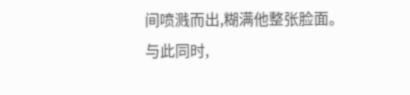间喷溅而出,糊满他整张脸面。
与此同时,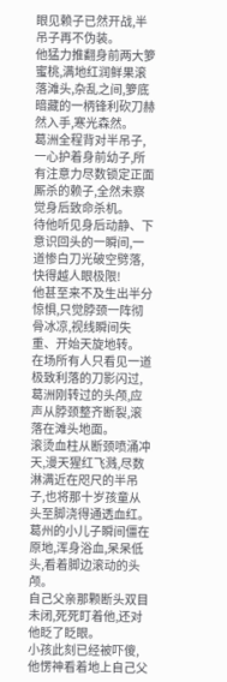眼见赖子已然开战,半吊子再不伪装。
他猛力推翻身前两大箩蜜桃,满地红润鲜果滚落滩头,杂乱之间,箩底暗藏的一柄锋利砍刀赫然入手,寒光森然。
葛洲全程背对半吊子,一心护着身前幼子,所有注意力尽数锁定正面厮杀的赖子,全然未察觉身后致命杀机。
待他听见身后动静、下意识回头的一瞬间,一道惨白刀光破空劈落,快得越人眼极限!
他甚至来不及生出半分惊惧,只觉脖颈一阵彻骨冰凉,视线瞬间失重、开始天旋地转。
在场所有人只看见一道极致利落的刀影闪过,葛洲刚转过的头颅,应声从脖颈整齐断裂,滚落在滩头地面。
滚烫血柱从断颈喷涌冲天,漫天猩红飞溅,尽数淋满近在咫尺的半吊子,也将那十岁孩童从头至脚浇得通透血红。
葛州的小儿子瞬间僵在原地,浑身浴血,呆呆低头,看着脚边滚动的头颅。
自己父亲那颗断头双目未闭,死死盯着他,还对他眨了眨眼。
小孩此刻已经被吓傻,他愣神看着地上自己父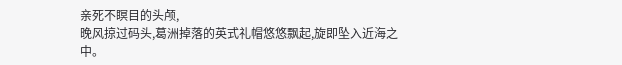亲死不瞑目的头颅,
晚风掠过码头,葛洲掉落的英式礼帽悠悠飘起,旋即坠入近海之中。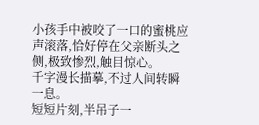小孩手中被咬了一口的蜜桃应声滚落,恰好停在父亲断头之侧,极致惨烈,触目惊心。
千字漫长描摹,不过人间转瞬一息。
短短片刻,半吊子一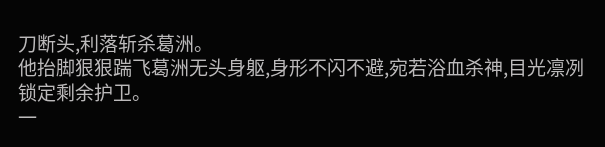刀断头,利落斩杀葛洲。
他抬脚狠狠踹飞葛洲无头身躯,身形不闪不避,宛若浴血杀神,目光凛冽锁定剩余护卫。
一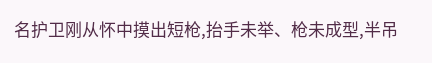名护卫刚从怀中摸出短枪,抬手未举、枪未成型,半吊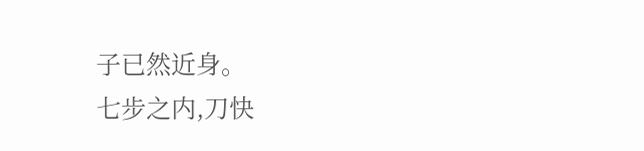子已然近身。
七步之内,刀快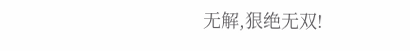无解,狠绝无双!